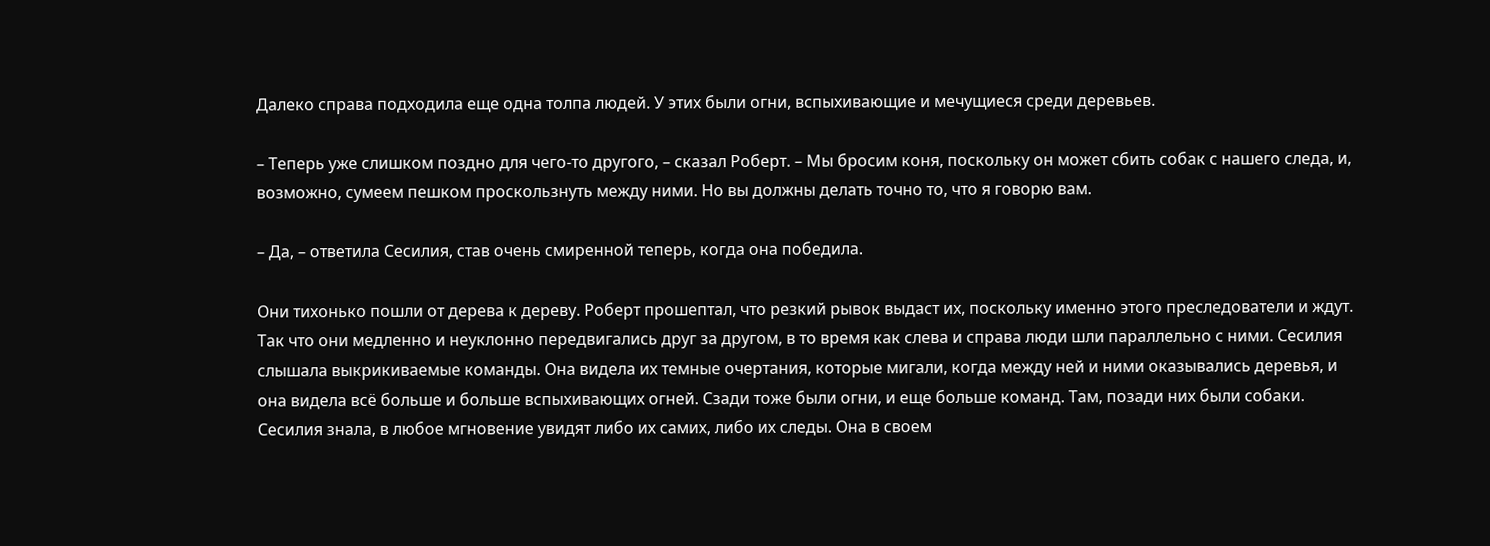Далеко справа подходила еще одна толпа людей. У этих были огни, вспыхивающие и мечущиеся среди деревьев.

– Теперь уже слишком поздно для чего-то другого, – сказал Роберт. – Мы бросим коня, поскольку он может сбить собак с нашего следа, и, возможно, сумеем пешком проскользнуть между ними. Но вы должны делать точно то, что я говорю вам.

– Да, – ответила Сесилия, став очень смиренной теперь, когда она победила.

Они тихонько пошли от дерева к дереву. Роберт прошептал, что резкий рывок выдаст их, поскольку именно этого преследователи и ждут. Так что они медленно и неуклонно передвигались друг за другом, в то время как слева и справа люди шли параллельно с ними. Сесилия слышала выкрикиваемые команды. Она видела их темные очертания, которые мигали, когда между ней и ними оказывались деревья, и она видела всё больше и больше вспыхивающих огней. Сзади тоже были огни, и еще больше команд. Там, позади них были собаки. Сесилия знала, в любое мгновение увидят либо их самих, либо их следы. Она в своем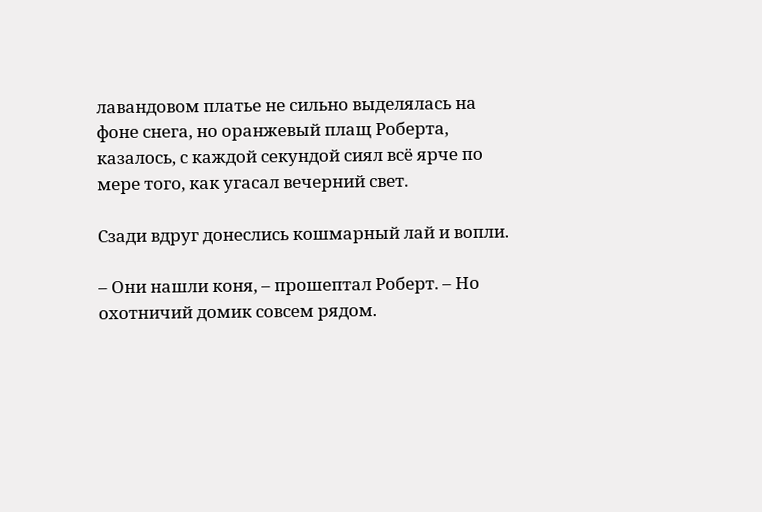лавандовом платье не сильно выделялась на фоне снега, но оранжевый плащ Роберта, казалось, с каждой секундой сиял всё ярче по мере того, как угасал вечерний свет.

Сзади вдруг донеслись кошмарный лай и вопли.

– Они нашли коня, – прошептал Роберт. – Но охотничий домик совсем рядом.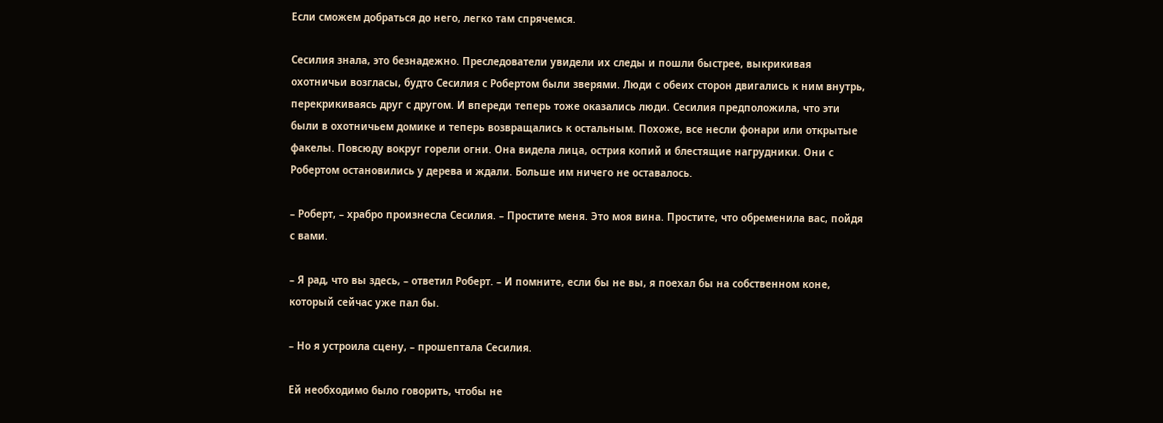Если сможем добраться до него, легко там спрячемся.

Сесилия знала, это безнадежно. Преследователи увидели их следы и пошли быстрее, выкрикивая охотничьи возгласы, будто Сесилия с Робертом были зверями. Люди с обеих сторон двигались к ним внутрь, перекрикиваясь друг с другом. И впереди теперь тоже оказались люди. Сесилия предположила, что эти были в охотничьем домике и теперь возвращались к остальным. Похоже, все несли фонари или открытые факелы. Повсюду вокруг горели огни. Она видела лица, острия копий и блестящие нагрудники. Они с Робертом остановились у дерева и ждали. Больше им ничего не оставалось.

– Роберт, – храбро произнесла Сесилия. – Простите меня. Это моя вина. Простите, что обременила вас, пойдя с вами.

– Я рад, что вы здесь, – ответил Роберт. – И помните, если бы не вы, я поехал бы на собственном коне, который сейчас уже пал бы.

– Но я устроила сцену, – прошептала Сесилия.

Ей необходимо было говорить, чтобы не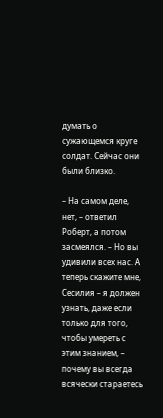думать о сужающемся круге солдат. Сейчас они были близко.

– На самом деле, нет, – ответил Роберт, а потом засмеялся. – Но вы удивили всех нас. А теперь скажите мне, Сесилия – я должен узнать, даже если только для того, чтобы умереть с этим знанием, – почему вы всегда всячески стараетесь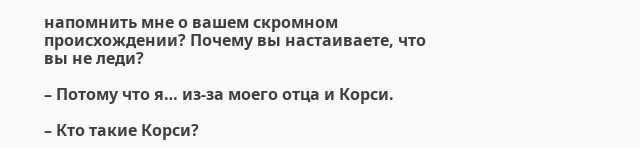напомнить мне о вашем скромном происхождении? Почему вы настаиваете, что вы не леди?

– Потому что я… из-за моего отца и Корси.

– Кто такие Корси?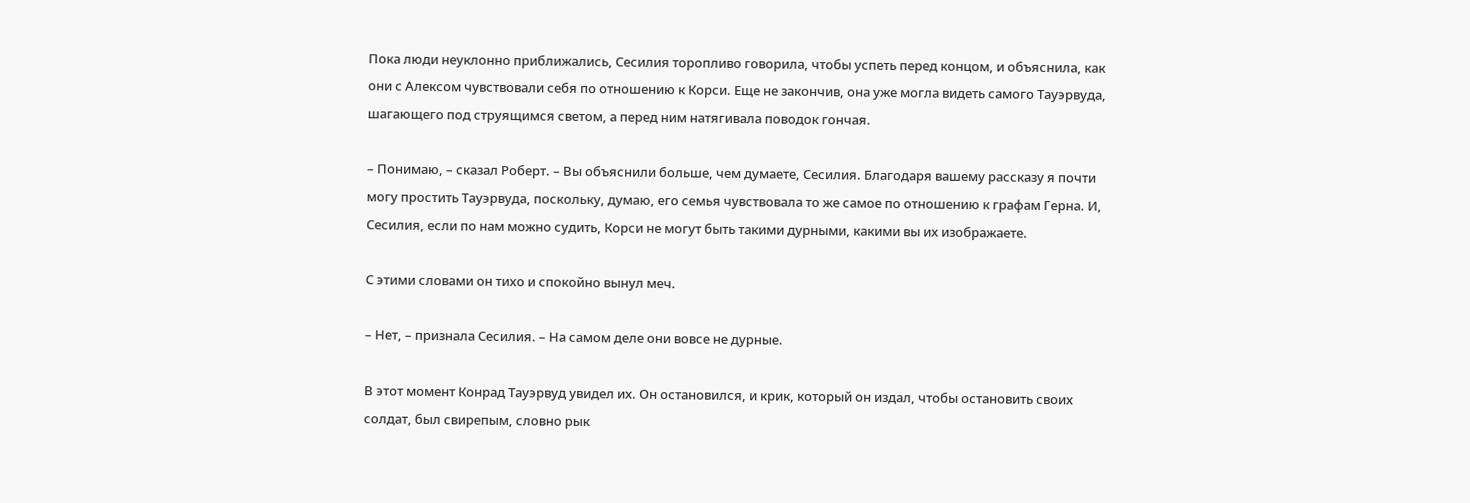Пока люди неуклонно приближались, Сесилия торопливо говорила, чтобы успеть перед концом, и объяснила, как они с Алексом чувствовали себя по отношению к Корси. Еще не закончив, она уже могла видеть самого Тауэрвуда, шагающего под струящимся светом, а перед ним натягивала поводок гончая.

– Понимаю, – сказал Роберт. – Вы объяснили больше, чем думаете, Сесилия. Благодаря вашему рассказу я почти могу простить Тауэрвуда, поскольку, думаю, его семья чувствовала то же самое по отношению к графам Герна. И, Сесилия, если по нам можно судить, Корси не могут быть такими дурными, какими вы их изображаете.

С этими словами он тихо и спокойно вынул меч.

– Нет, – признала Сесилия. – На самом деле они вовсе не дурные.

В этот момент Конрад Тауэрвуд увидел их. Он остановился, и крик, который он издал, чтобы остановить своих солдат, был свирепым, словно рык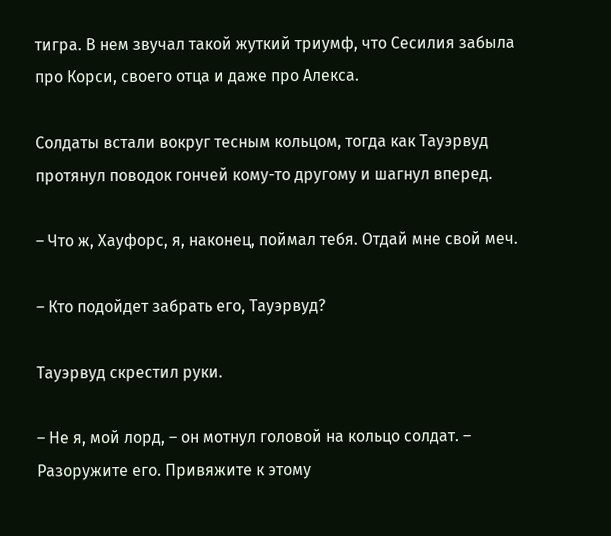тигра. В нем звучал такой жуткий триумф, что Сесилия забыла про Корси, своего отца и даже про Алекса.

Солдаты встали вокруг тесным кольцом, тогда как Тауэрвуд протянул поводок гончей кому-то другому и шагнул вперед.

– Что ж, Хауфорс, я, наконец, поймал тебя. Отдай мне свой меч.

– Кто подойдет забрать его, Тауэрвуд?

Тауэрвуд скрестил руки.

– Не я, мой лорд, – он мотнул головой на кольцо солдат. – Разоружите его. Привяжите к этому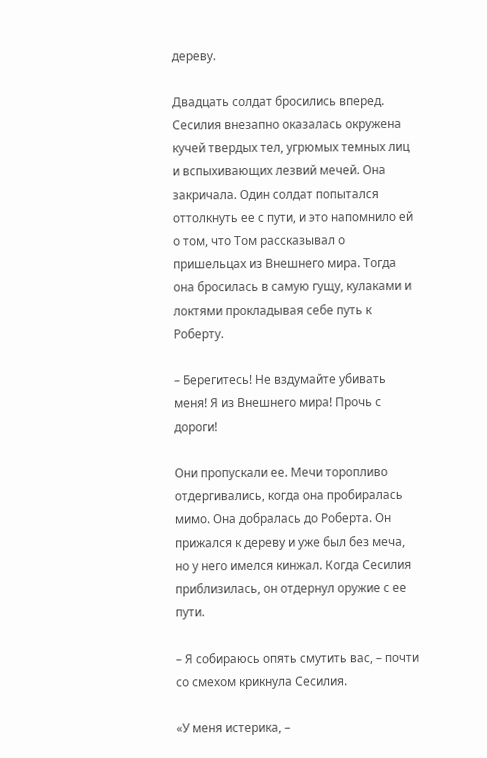дереву.

Двадцать солдат бросились вперед. Сесилия внезапно оказалась окружена кучей твердых тел, угрюмых темных лиц и вспыхивающих лезвий мечей. Она закричала. Один солдат попытался оттолкнуть ее с пути, и это напомнило ей о том, что Том рассказывал о пришельцах из Внешнего мира. Тогда она бросилась в самую гущу, кулаками и локтями прокладывая себе путь к Роберту.

– Берегитесь! Не вздумайте убивать меня! Я из Внешнего мира! Прочь с дороги!

Они пропускали ее. Мечи торопливо отдергивались, когда она пробиралась мимо. Она добралась до Роберта. Он прижался к дереву и уже был без меча, но у него имелся кинжал. Когда Сесилия приблизилась, он отдернул оружие с ее пути.

– Я собираюсь опять смутить вас, – почти со смехом крикнула Сесилия.

«У меня истерика, –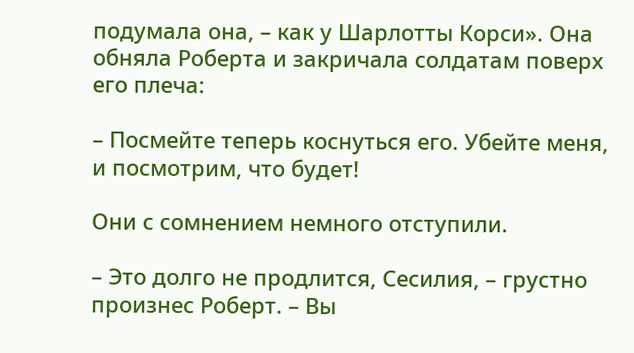подумала она, – как у Шарлотты Корси». Она обняла Роберта и закричала солдатам поверх его плеча:

– Посмейте теперь коснуться его. Убейте меня, и посмотрим, что будет!

Они с сомнением немного отступили.

– Это долго не продлится, Сесилия, – грустно произнес Роберт. – Вы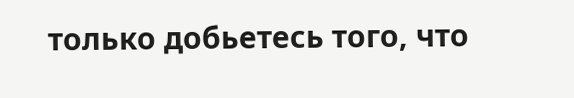только добьетесь того, что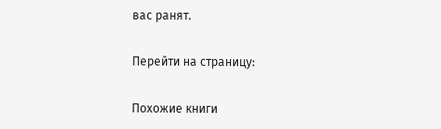вас ранят.

Перейти на страницу:

Похожие книги